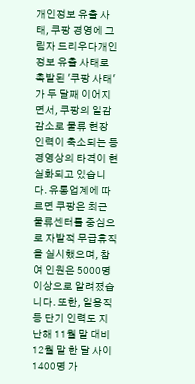개인정보 유출 사태, 쿠팡 경영에 그림자 드리우다개인정보 유출 사태로 촉발된 '쿠팡 사태'가 두 달째 이어지면서, 쿠팡의 일감 감소로 물류 현장 인력이 축소되는 등 경영상의 타격이 현실화되고 있습니다. 유통업계에 따르면 쿠팡은 최근 물류센터를 중심으로 자발적 무급휴직을 실시했으며, 참여 인원은 5000명 이상으로 알려졌습니다. 또한, 일용직 등 단기 인력도 지난해 11월 말 대비 12월 말 한 달 사이 1400명 가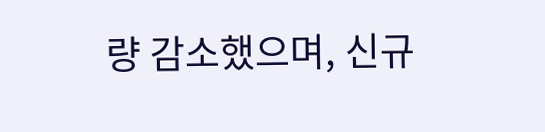량 감소했으며, 신규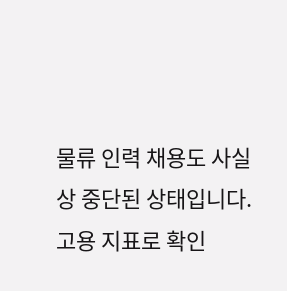물류 인력 채용도 사실상 중단된 상태입니다. 고용 지표로 확인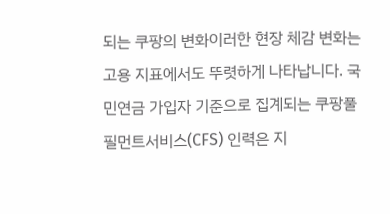되는 쿠팡의 변화이러한 현장 체감 변화는 고용 지표에서도 뚜렷하게 나타납니다. 국민연금 가입자 기준으로 집계되는 쿠팡풀필먼트서비스(CFS) 인력은 지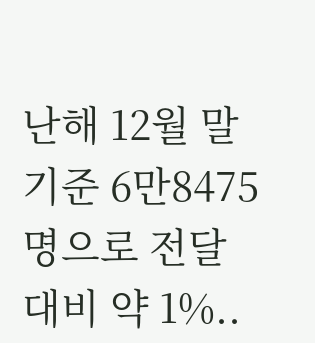난해 12월 말 기준 6만8475명으로 전달 대비 약 1%..